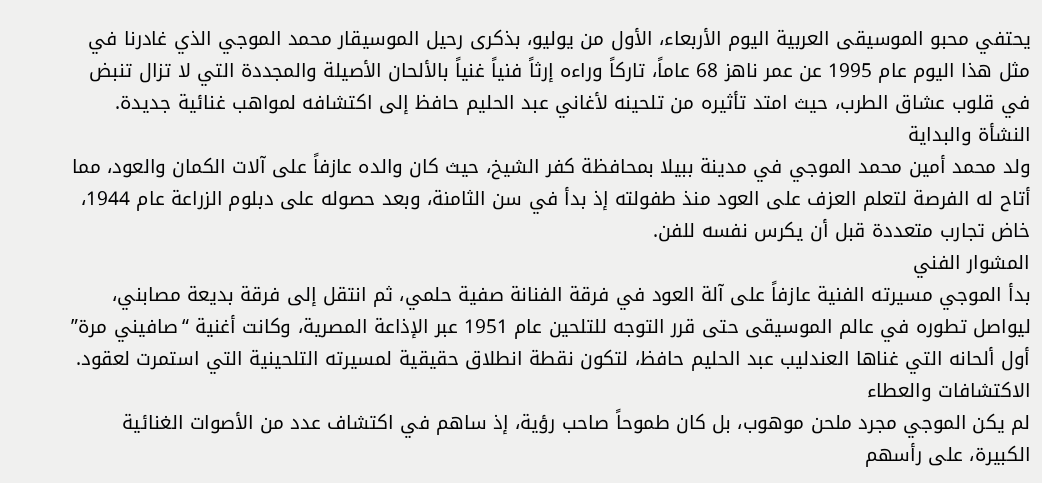يحتفي محبو الموسيقى العربية اليوم الأربعاء، الأول من يوليو، بذكرى رحيل الموسيقار محمد الموجي الذي غادرنا في مثل هذا اليوم عام 1995 عن عمر ناهز 68 عاماً، تاركاً وراءه إرثاً فنياً غنياً بالألحان الأصيلة والمجددة التي لا تزال تنبض في قلوب عشاق الطرب، حيث امتد تأثيره من تلحينه لأغاني عبد الحليم حافظ إلى اكتشافه لمواهب غنائية جديدة.
النشأة والبداية
ولد محمد أمين محمد الموجي في مدينة ببيلا بمحافظة كفر الشيخ، حيث كان والده عازفاً على آلات الكمان والعود، مما أتاح له الفرصة لتعلم العزف على العود منذ طفولته إذ بدأ في سن الثامنة، وبعد حصوله على دبلوم الزراعة عام 1944، خاض تجارب متعددة قبل أن يكرس نفسه للفن.
المشوار الفني
بدأ الموجي مسيرته الفنية عازفاً على آلة العود في فرقة الفنانة صفية حلمي، ثم انتقل إلى فرقة بديعة مصابني، ليواصل تطوره في عالم الموسيقى حتى قرر التوجه للتلحين عام 1951 عبر الإذاعة المصرية، وكانت أغنية “صافيني مرة” أول ألحانه التي غناها العندليب عبد الحليم حافظ، لتكون نقطة انطلاق حقيقية لمسيرته التلحينية التي استمرت لعقود.
الاكتشافات والعطاء
لم يكن الموجي مجرد ملحن موهوب، بل كان طموحاً صاحب رؤية، إذ ساهم في اكتشاف عدد من الأصوات الغنائية الكبيرة، على رأسهم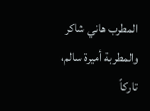المطرب هاني شاكر والمطربة أميرة سالم، تاركاً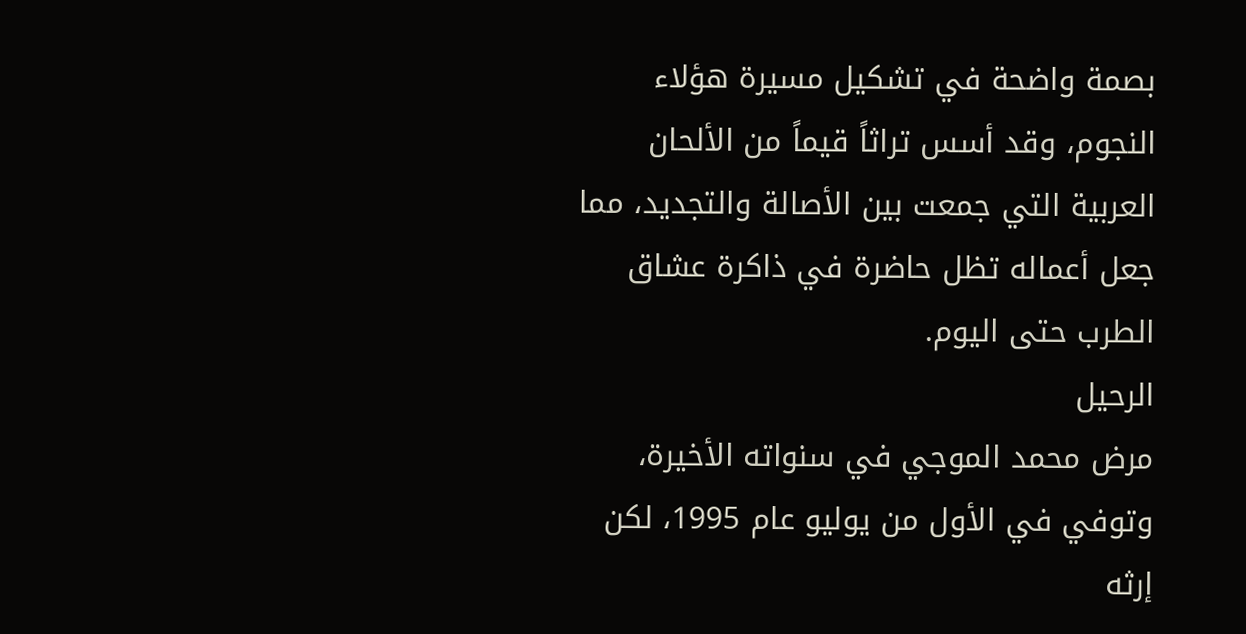بصمة واضحة في تشكيل مسيرة هؤلاء النجوم، وقد أسس تراثاً قيماً من الألحان العربية التي جمعت بين الأصالة والتجديد، مما جعل أعماله تظل حاضرة في ذاكرة عشاق الطرب حتى اليوم.
الرحيل
مرض محمد الموجي في سنواته الأخيرة، وتوفي في الأول من يوليو عام 1995، لكن إرثه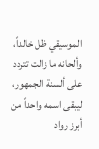الموسيقي ظل خالداً، وألحانه ما زالت تتردد على ألسنة الجمهور، ليبقى اسمه واحداً من أبرز رواد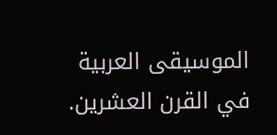الموسيقى العربية في القرن العشرين.